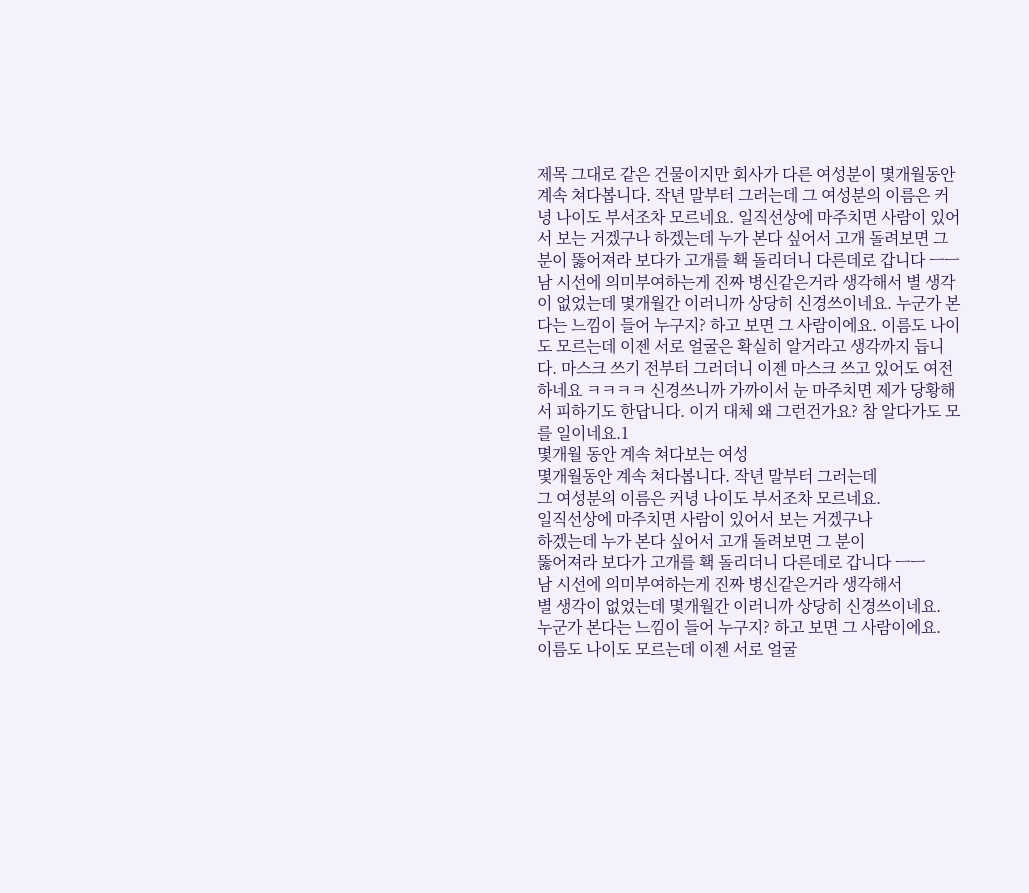제목 그대로 같은 건물이지만 회사가 다른 여성분이 몇개월동안 계속 쳐다봅니다. 작년 말부터 그러는데 그 여성분의 이름은 커녕 나이도 부서조차 모르네요. 일직선상에 마주치면 사람이 있어서 보는 거겠구나 하겠는데 누가 본다 싶어서 고개 돌려보면 그 분이 뚫어져라 보다가 고개를 홱 돌리더니 다른데로 갑니다 ㅡㅡ 남 시선에 의미부여하는게 진짜 병신같은거라 생각해서 별 생각이 없었는데 몇개월간 이러니까 상당히 신경쓰이네요. 누군가 본다는 느낌이 들어 누구지? 하고 보면 그 사람이에요. 이름도 나이도 모르는데 이젠 서로 얼굴은 확실히 알거라고 생각까지 듭니다. 마스크 쓰기 전부터 그러더니 이젠 마스크 쓰고 있어도 여전하네요 ㅋㅋㅋㅋ 신경쓰니까 가까이서 눈 마주치면 제가 당황해서 피하기도 한답니다. 이거 대체 왜 그런건가요? 참 알다가도 모를 일이네요.1
몇개월 동안 계속 쳐다보는 여성
몇개월동안 계속 쳐다봅니다. 작년 말부터 그러는데
그 여성분의 이름은 커녕 나이도 부서조차 모르네요.
일직선상에 마주치면 사람이 있어서 보는 거겠구나
하겠는데 누가 본다 싶어서 고개 돌려보면 그 분이
뚫어져라 보다가 고개를 홱 돌리더니 다른데로 갑니다 ㅡㅡ
남 시선에 의미부여하는게 진짜 병신같은거라 생각해서
별 생각이 없었는데 몇개월간 이러니까 상당히 신경쓰이네요.
누군가 본다는 느낌이 들어 누구지? 하고 보면 그 사람이에요.
이름도 나이도 모르는데 이젠 서로 얼굴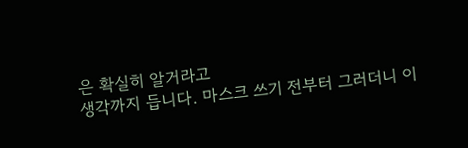은 확실히 알거라고
생각까지 듭니다. 마스크 쓰기 전부터 그러더니 이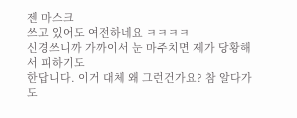젠 마스크
쓰고 있어도 여전하네요 ㅋㅋㅋㅋ
신경쓰니까 가까이서 눈 마주치면 제가 당황해서 피하기도
한답니다. 이거 대체 왜 그런건가요? 참 알다가도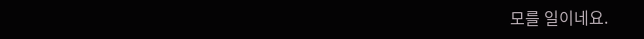모를 일이네요.